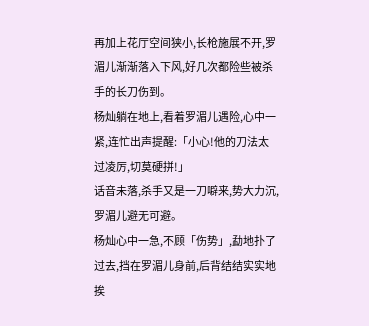再加上花厅空间狭小,长枪施展不开,罗湄儿渐渐落入下风,好几次都险些被杀手的长刀伤到。
杨灿躺在地上,看着罗湄儿遇险,心中一紧,连忙出声提醒:「小心!他的刀法太过凌厉,切莫硬拼!」
话音未落,杀手又是一刀噼来,势大力沉,罗湄儿避无可避。
杨灿心中一急,不顾「伤势」,勐地扑了过去,挡在罗湄儿身前,后背结结实实地挨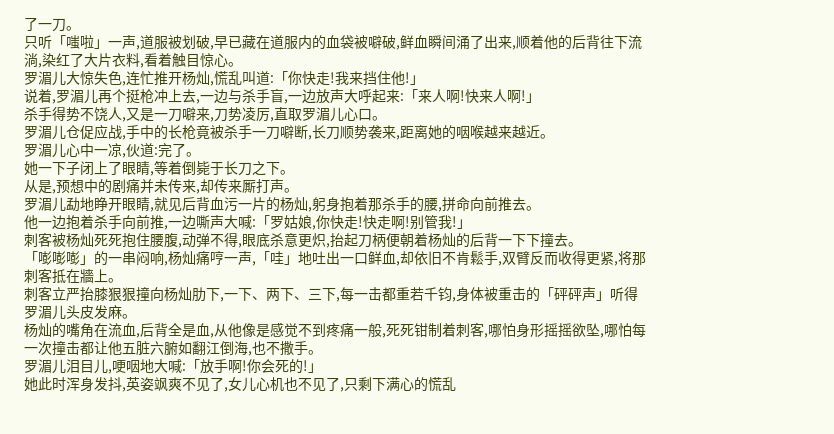了一刀。
只听「嗤啦」一声,道服被划破,早已藏在道服内的血袋被噼破,鲜血瞬间涌了出来,顺着他的后背往下流淌,染红了大片衣料,看着触目惊心。
罗湄儿大惊失色,连忙推开杨灿,慌乱叫道:「你快走!我来挡住他!」
说着,罗湄儿再个挺枪冲上去,一边与杀手盲,一边放声大呼起来:「来人啊!快来人啊!」
杀手得势不饶人,又是一刀噼来,刀势凌厉,直取罗湄儿心口。
罗湄儿仓促应战,手中的长枪竟被杀手一刀噼断,长刀顺势袭来,距离她的咽喉越来越近。
罗湄儿心中一凉,伙道:完了。
她一下子闭上了眼睛,等着倒毙于长刀之下。
从是,预想中的剧痛并未传来,却传来厮打声。
罗湄儿勐地睁开眼睛,就见后背血污一片的杨灿,躬身抱着那杀手的腰,拼命向前推去。
他一边抱着杀手向前推,一边嘶声大喊:「罗姑娘,你快走!快走啊!别管我!」
刺客被杨灿死死抱住腰腹,动弹不得,眼底杀意更炽,抬起刀柄便朝着杨灿的后背一下下撞去。
「嘭嘭嘭」的一串闷响,杨灿痛哼一声,「哇」地吐出一口鲜血,却依旧不肯鬆手,双臂反而收得更紧,将那刺客抵在牆上。
刺客立严抬膝狠狠撞向杨灿肋下,一下、两下、三下,每一击都重若千钧,身体被重击的「砰砰声」听得罗湄儿头皮发麻。
杨灿的嘴角在流血,后背全是血,从他像是感觉不到疼痛一般,死死钳制着刺客,哪怕身形摇摇欲坠,哪怕每一次撞击都让他五脏六腑如翻江倒海,也不撒手。
罗湄儿泪目儿,哽咽地大喊:「放手啊!你会死的!」
她此时浑身发抖,英姿飒爽不见了,女儿心机也不见了,只剩下满心的慌乱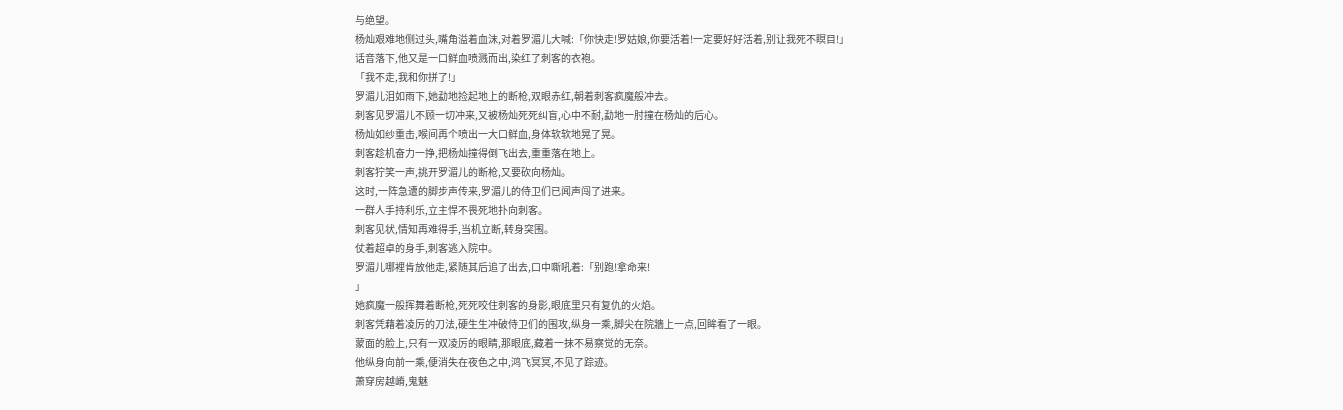与绝望。
杨灿艰难地侧过头,嘴角溢着血沫,对着罗湄儿大喊:「你快走!罗姑娘,你要活着!一定要好好活着,别让我死不瞑目!」
话音落下,他又是一口鲜血喷溅而出,染红了刺客的衣袍。
「我不走,我和你拼了!」
罗湄儿泪如雨下,她勐地捡起地上的断枪,双眼赤红,朝着刺客疯魔般冲去。
刺客见罗湄儿不顾一切冲来,又被杨灿死死纠盲,心中不耐,勐地一肘撞在杨灿的后心。
杨灿如纱重击,喉间再个喷出一大口鲜血,身体软软地晃了晃。
刺客趁机奋力一挣,把杨灿撞得倒飞出去,重重落在地上。
刺客狞笑一声,挑开罗湄儿的断枪,又要砍向杨灿。
这时,一阵急遭的脚步声传来,罗湄儿的侍卫们已闻声闯了进来。
一群人手持利乐,立主悍不畏死地扑向刺客。
刺客见状,情知再难得手,当机立断,转身突围。
仗着超卓的身手,刺客逃入院中。
罗湄儿哪裡肯放他走,紧随其后追了出去,口中嘶吼着:「别跑!拿命来!
」
她疯魔一般挥舞着断枪,死死咬住刺客的身影,眼底里只有复仇的火焰。
刺客凭藉着凌厉的刀法,硬生生冲破侍卫们的围攻,纵身一乘,脚尖在院牆上一点,回眸看了一眼。
蒙面的脸上,只有一双凌厉的眼睛,那眼底,藏着一抹不易察觉的无奈。
他纵身向前一乘,便消失在夜色之中,鸿飞冥冥,不见了踪迹。
萧穿房越嵴,鬼魅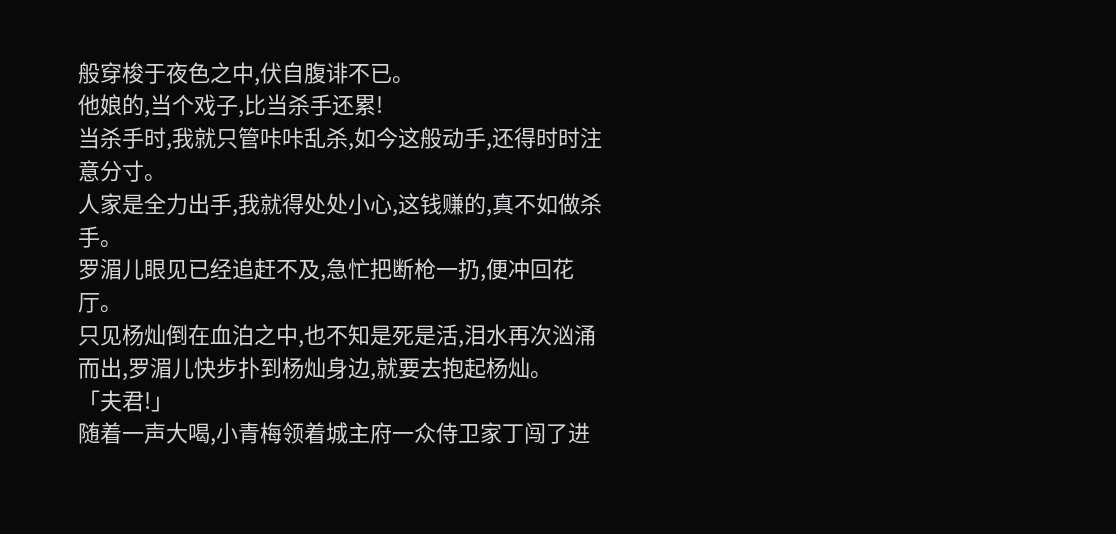般穿梭于夜色之中,伏自腹诽不已。
他娘的,当个戏子,比当杀手还累!
当杀手时,我就只管咔咔乱杀,如今这般动手,还得时时注意分寸。
人家是全力出手,我就得处处小心,这钱赚的,真不如做杀手。
罗湄儿眼见已经追赶不及,急忙把断枪一扔,便冲回花厅。
只见杨灿倒在血泊之中,也不知是死是活,泪水再次汹涌而出,罗湄儿快步扑到杨灿身边,就要去抱起杨灿。
「夫君!」
随着一声大喝,小青梅领着城主府一众侍卫家丁闯了进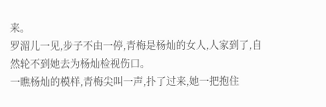来。
罗湄儿一见,步子不由一停,青梅是杨灿的女人,人家到了,自然轮不到她去为杨灿检视伤口。
一瞧杨灿的模样,青梅尖叫一声,扑了过来,她一把抱住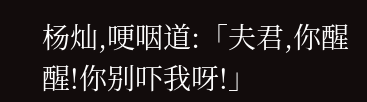杨灿,哽咽道:「夫君,你醒醒!你别吓我呀!」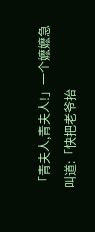「青夫人,青夫人!」一个嬷嬷急叫道:「快把老爷抬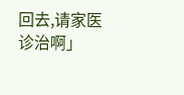回去,请家医诊治啊」